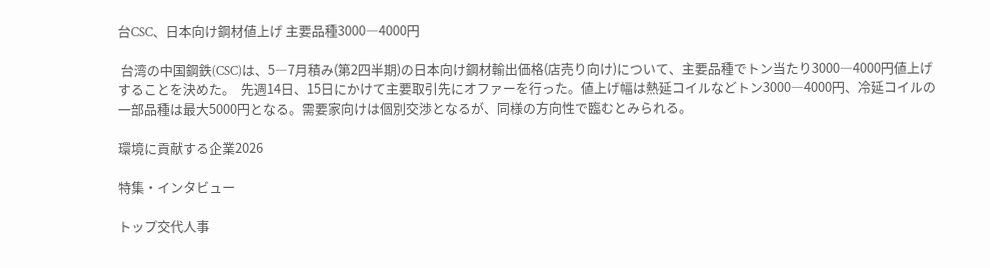台CSC、日本向け鋼材値上げ 主要品種3000―4000円

 台湾の中国鋼鉄(CSC)は、5―7月積み(第2四半期)の日本向け鋼材輸出価格(店売り向け)について、主要品種でトン当たり3000―4000円値上げすることを決めた。  先週14日、15日にかけて主要取引先にオファーを行った。値上げ幅は熱延コイルなどトン3000―4000円、冷延コイルの一部品種は最大5000円となる。需要家向けは個別交渉となるが、同様の方向性で臨むとみられる。

環境に貢献する企業2026

特集・インタビュー

トップ交代人事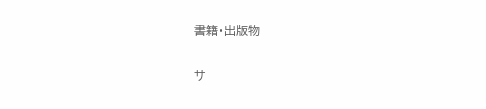書籍・出版物

サ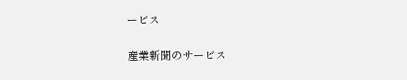ービス

産業新聞のサービス